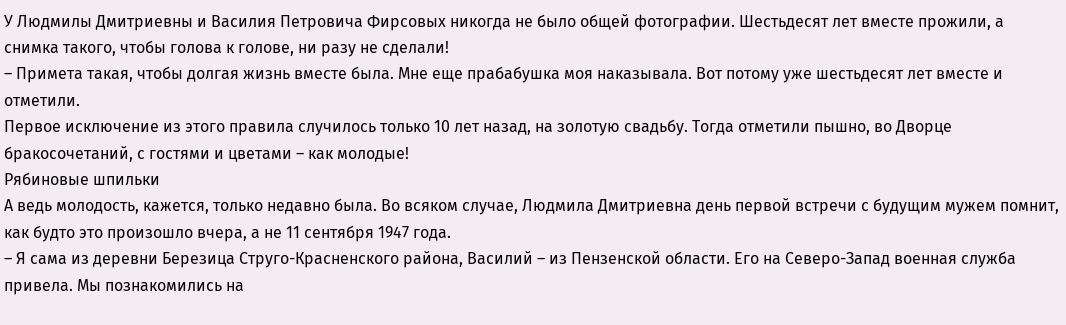У Людмилы Дмитриевны и Василия Петровича Фирсовых никогда не было общей фотографии. Шестьдесят лет вместе прожили, а снимка такого, чтобы голова к голове, ни разу не сделали!
– Примета такая, чтобы долгая жизнь вместе была. Мне еще прабабушка моя наказывала. Вот потому уже шестьдесят лет вместе и отметили.
Первое исключение из этого правила случилось только 10 лет назад, на золотую свадьбу. Тогда отметили пышно, во Дворце бракосочетаний, с гостями и цветами – как молодые!
Рябиновые шпильки
А ведь молодость, кажется, только недавно была. Во всяком случае, Людмила Дмитриевна день первой встречи с будущим мужем помнит, как будто это произошло вчера, а не 11 сентября 1947 года.
– Я сама из деревни Березица Струго-Красненского района, Василий – из Пензенской области. Его на Северо-Запад военная служба привела. Мы познакомились на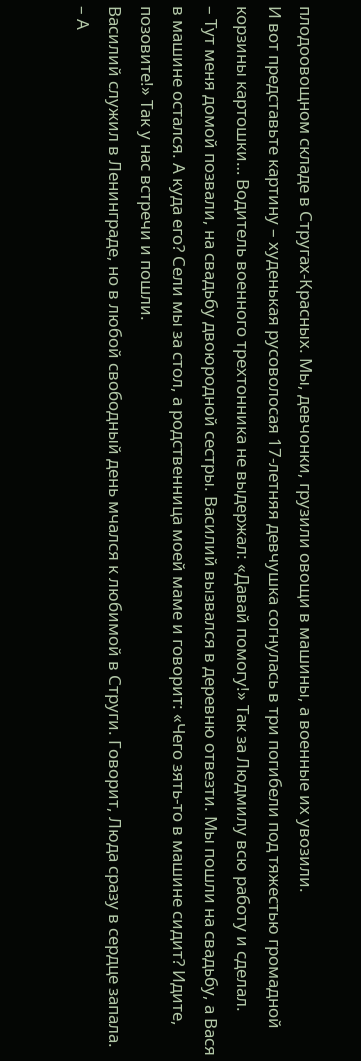плодоовощном складе в Стругах-Красных. Мы, девчонки, грузили овощи в машины, а военные их увозили.
И вот представьте картину – худенькая русоволосая 17-летняя девчушка согнулась в три погибели под тяжестью громадной корзины картошки… Водитель военного трехтонника не выдержал: «Давай помогу!» Так за Людмилу всю работу и сделал.
– Тут меня домой позвали, на свадьбу двоюродной сестры. Василий вызвался в деревню отвезти. Мы пошли на свадьбу, а Вася в машине остался. А куда его? Сели мы за стол, а родственница моей маме и говорит: «Чего зять-то в машине сидит? Идите, позовите!» Так у нас встречи и пошли.
Василий служил в Ленинграде, но в любой свободный день мчался к любимой в Струги. Говорит, Люда сразу в сердце запала.
– А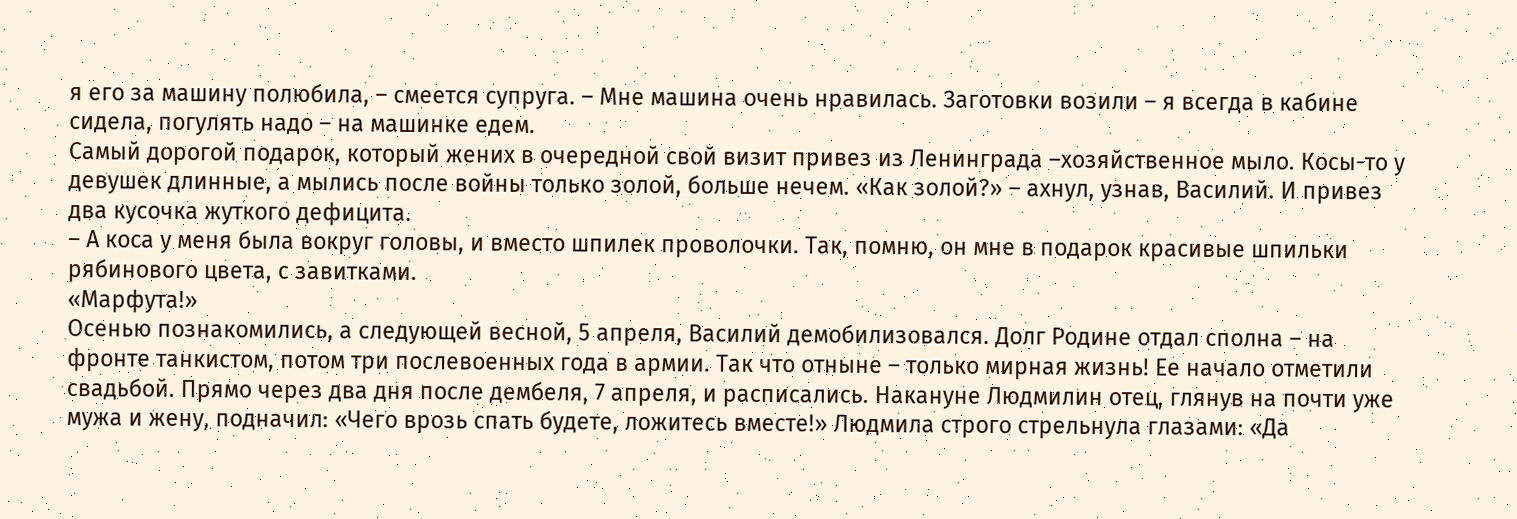я его за машину полюбила, – смеется супруга. – Мне машина очень нравилась. Заготовки возили – я всегда в кабине сидела, погулять надо – на машинке едем.
Самый дорогой подарок, который жених в очередной свой визит привез из Ленинграда –хозяйственное мыло. Косы-то у девушек длинные, а мылись после войны только золой, больше нечем. «Как золой?» – ахнул, узнав, Василий. И привез два кусочка жуткого дефицита.
– А коса у меня была вокруг головы, и вместо шпилек проволочки. Так, помню, он мне в подарок красивые шпильки рябинового цвета, с завитками.
«Марфута!»
Осенью познакомились, а следующей весной, 5 апреля, Василий демобилизовался. Долг Родине отдал сполна – на фронте танкистом, потом три послевоенных года в армии. Так что отныне – только мирная жизнь! Ее начало отметили свадьбой. Прямо через два дня после дембеля, 7 апреля, и расписались. Накануне Людмилин отец, глянув на почти уже мужа и жену, подначил: «Чего врозь спать будете, ложитесь вместе!» Людмила строго стрельнула глазами: «Да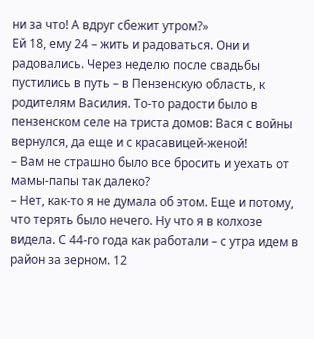ни за что! А вдруг сбежит утром?»
Ей 18, ему 24 – жить и радоваться. Они и радовались. Через неделю после свадьбы пустились в путь – в Пензенскую область, к родителям Василия. То-то радости было в пензенском селе на триста домов: Вася с войны вернулся, да еще и с красавицей-женой!
– Вам не страшно было все бросить и уехать от мамы-папы так далеко?
– Нет, как-то я не думала об этом. Еще и потому, что терять было нечего. Ну что я в колхозе видела. С 44-го года как работали – с утра идем в район за зерном. 12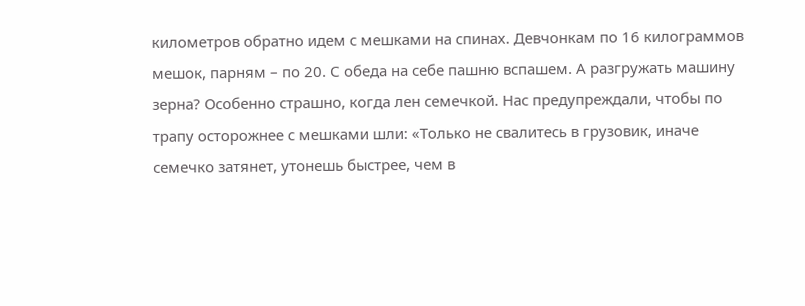километров обратно идем с мешками на спинах. Девчонкам по 16 килограммов мешок, парням – по 20. С обеда на себе пашню вспашем. А разгружать машину зерна? Особенно страшно, когда лен семечкой. Нас предупреждали, чтобы по трапу осторожнее с мешками шли: «Только не свалитесь в грузовик, иначе семечко затянет, утонешь быстрее, чем в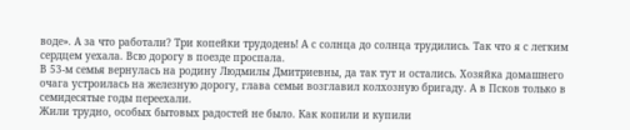воде». А за что работали? Три копейки трудодень! А с солнца до солнца трудились. Так что я с легким сердцем уехала. Всю дорогу в поезде проспала.
В 53-м семья вернулась на родину Людмилы Дмитриевны, да так тут и остались. Хозяйка домашнего очага устроилась на железную дорогу, глава семьи возглавил колхозную бригаду. А в Псков только в семидесятые годы переехали.
Жили трудно, особых бытовых радостей не было. Как копили и купили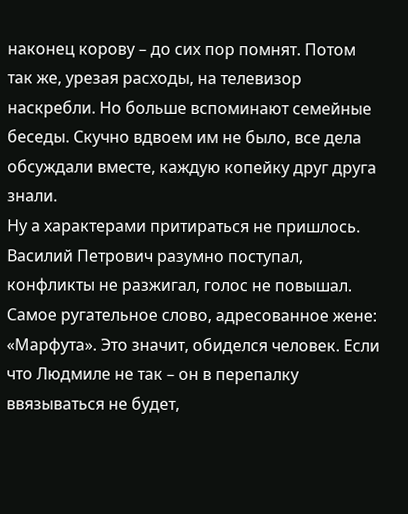наконец корову – до сих пор помнят. Потом так же, урезая расходы, на телевизор наскребли. Но больше вспоминают семейные беседы. Скучно вдвоем им не было, все дела обсуждали вместе, каждую копейку друг друга знали.
Ну а характерами притираться не пришлось. Василий Петрович разумно поступал, конфликты не разжигал, голос не повышал. Самое ругательное слово, адресованное жене: «Марфута». Это значит, обиделся человек. Если что Людмиле не так – он в перепалку ввязываться не будет,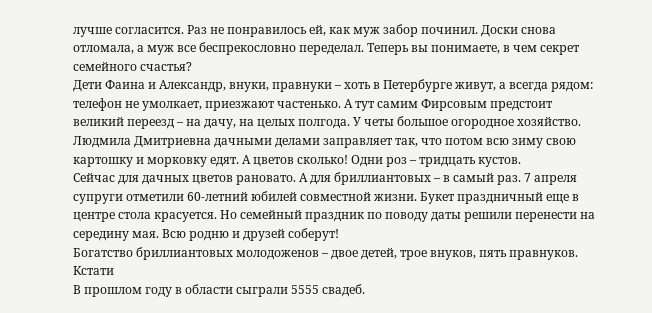лучше согласится. Раз не понравилось ей, как муж забор починил. Доски снова отломала, а муж все беспрекословно переделал. Теперь вы понимаете, в чем секрет семейного счастья?
Дети Фаина и Александр, внуки, правнуки – хоть в Петербурге живут, а всегда рядом: телефон не умолкает, приезжают частенько. А тут самим Фирсовым предстоит великий переезд – на дачу, на целых полгода. У четы большое огородное хозяйство. Людмила Дмитриевна дачными делами заправляет так, что потом всю зиму свою картошку и морковку едят. А цветов сколько! Одни роз – тридцать кустов.
Сейчас для дачных цветов рановато. А для бриллиантовых – в самый раз. 7 апреля супруги отметили 60-летний юбилей совместной жизни. Букет праздничный еще в центре стола красуется. Но семейный праздник по поводу даты решили перенести на середину мая. Всю родню и друзей соберут!
Богатство бриллиантовых молодоженов – двое детей, трое внуков, пять правнуков.
Кстати
В прошлом году в области сыграли 5555 свадеб.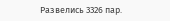Развелись 3326 пар.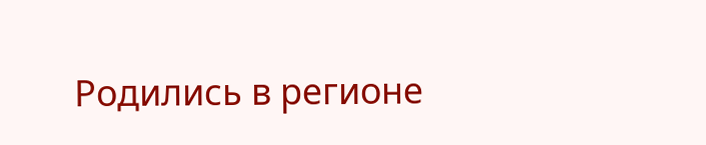Родились в регионе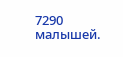7290 малышей.